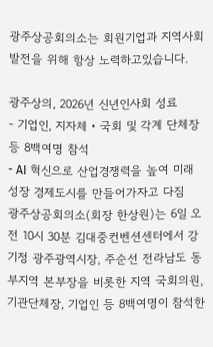광주상공회의소는 회원기업과 지역사회 발전을 위해 항상 노력하고있습니다.

광주상의, 2026년 신년인사회 성료
- 기업인, 지자체‧국회 및 각계 단체장 등 8백여명 참석
- AI 혁신으로 산업경쟁력을 높여 미래 성장 경제도시를 만들어가자고 다짐
광주상공회의소(회장 한상원)는 6일 오전 10시 30분 김대중컨벤션센터에서 강기정 광주광역시장, 주순선 전라남도 동부지역 본부장을 비롯한 지역 국회의원, 기관단체장, 기업인 등 8백여명이 참석한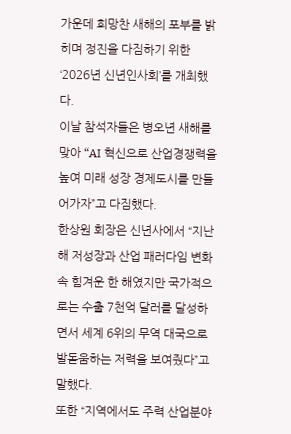가운데 희망찬 새해의 포부를 밝히며 정진을 다짐하기 위한‘2026년 신년인사회’를 개최했다.
이날 참석자들은 병오년 새해를 맞아 “AI 혁신으로 산업경쟁력을 높여 미래 성장 경제도시를 만들어가자”고 다짐했다.
한상원 회장은 신년사에서 “지난해 저성장과 산업 패러다임 변화 속 힘겨운 한 해였지만 국가적으로는 수출 7천억 달러를 달성하면서 세계 6위의 무역 대국으로 발돋움하는 저력을 보여줬다”고 말했다.
또한 “지역에서도 주력 산업분야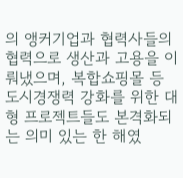의 앵커기업과 협력사들의 협력으로 생산과 고용을 이뤄냈으며, 복합쇼핑몰 등 도시경쟁력 강화를 위한 대형 프로젝트들도 본격화되는 의미 있는 한 해였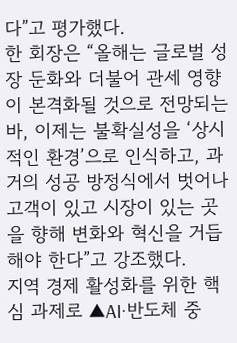다”고 평가했다.
한 회장은 “올해는 글로벌 성장 둔화와 더불어 관세 영향이 본격화될 것으로 전망되는 바, 이제는 불확실성을 ‘상시적인 환경’으로 인식하고, 과거의 성공 방정식에서 벗어나 고객이 있고 시장이 있는 곳을 향해 변화와 혁신을 거듭해야 한다”고 강조했다.
지역 경제 활성화를 위한 핵심 과제로 ▲AI·반도체 중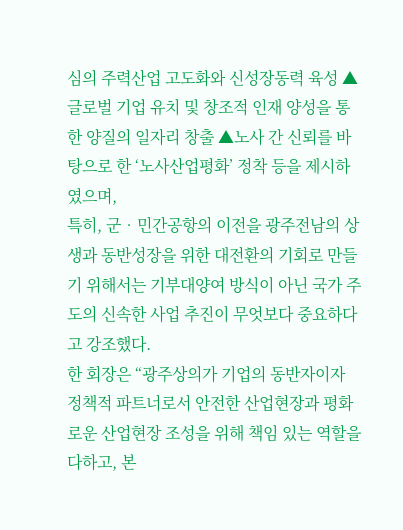심의 주력산업 고도화와 신성장동력 육성 ▲글로벌 기업 유치 및 창조적 인재 양성을 통한 양질의 일자리 창출 ▲노사 간 신뢰를 바탕으로 한 ‘노사산업평화’ 정착 등을 제시하였으며,
특히, 군‧민간공항의 이전을 광주전남의 상생과 동반성장을 위한 대전환의 기회로 만들기 위해서는 기부대양여 방식이 아닌 국가 주도의 신속한 사업 추진이 무엇보다 중요하다고 강조했다.
한 회장은 “광주상의가 기업의 동반자이자 정책적 파트너로서 안전한 산업현장과 평화로운 산업현장 조성을 위해 책임 있는 역할을 다하고, 본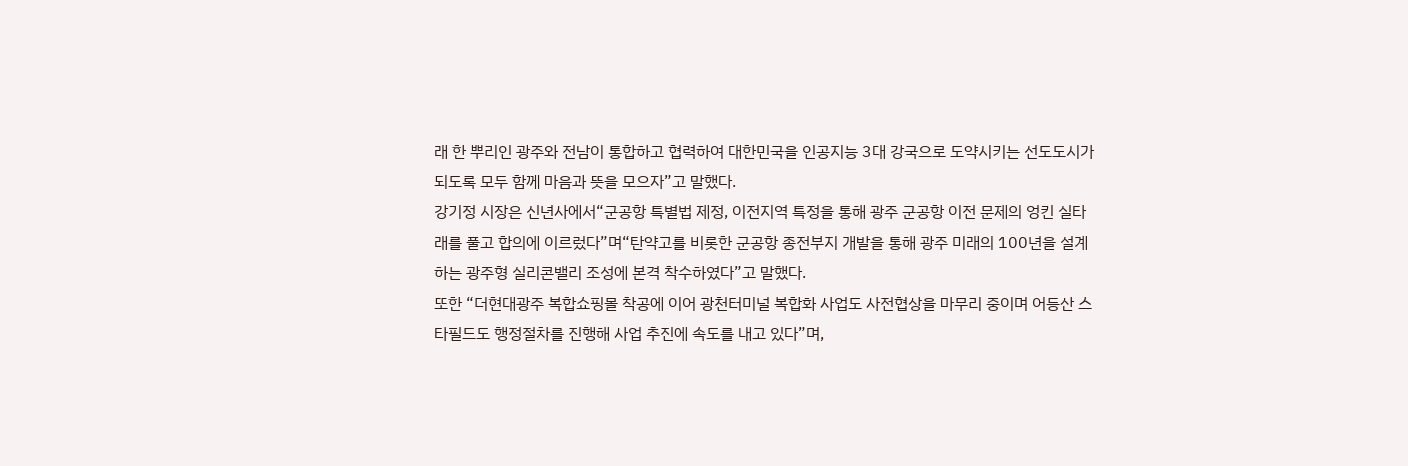래 한 뿌리인 광주와 전남이 통합하고 협력하여 대한민국을 인공지능 3대 강국으로 도약시키는 선도도시가 되도록 모두 함께 마음과 뜻을 모으자”고 말했다.
강기정 시장은 신년사에서“군공항 특별법 제정, 이전지역 특정을 통해 광주 군공항 이전 문제의 엉킨 실타래를 풀고 합의에 이르렀다”며“탄약고를 비롯한 군공항 종전부지 개발을 통해 광주 미래의 100년을 설계하는 광주형 실리콘밸리 조성에 본격 착수하였다”고 말했다.
또한 “더현대광주 복합쇼핑몰 착공에 이어 광천터미널 복합화 사업도 사전협상을 마무리 중이며 어등산 스타필드도 행정절차를 진행해 사업 추진에 속도를 내고 있다”며,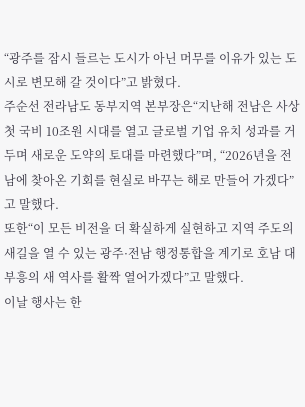“광주를 잠시 들르는 도시가 아닌 머무를 이유가 있는 도시로 변모해 갈 것이다”고 밝혔다.
주순선 전라남도 동부지역 본부장은“지난해 전남은 사상 첫 국비 10조원 시대를 열고 글로벌 기업 유치 성과를 거두며 새로운 도약의 토대를 마련했다”며, “2026년을 전남에 찾아온 기회를 현실로 바꾸는 해로 만들어 가겠다”고 말했다.
또한“이 모든 비전을 더 확실하게 실현하고 지역 주도의 새길을 열 수 있는 광주·전남 행정통합을 계기로 호남 대부흥의 새 역사를 활짝 열어가겠다”고 말했다.
이날 행사는 한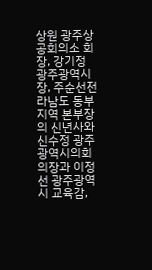상원 광주상공회의소 회장, 강기정 광주광역시장, 주순선전라남도 동부지역 본부장의 신년사와 신수정 광주광역시의회 의장과 이정선 광주광역시 교육감,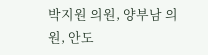박지원 의원, 양부남 의원, 안도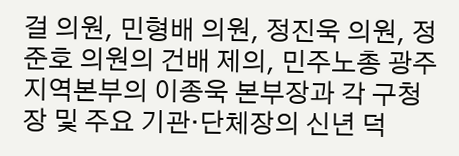걸 의원, 민형배 의원, 정진욱 의원, 정준호 의원의 건배 제의, 민주노총 광주지역본부의 이종욱 본부장과 각 구청장 및 주요 기관·단체장의 신년 덕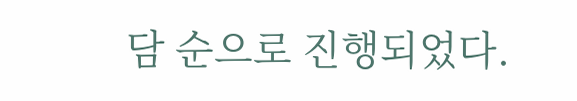담 순으로 진행되었다.